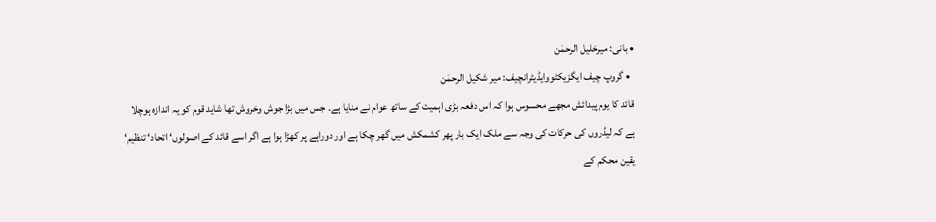• بانی: میرخلیل الرحمٰن
  • گروپ چیف ایگزیکٹووایڈیٹرانچیف: میر شکیل الرحمٰن
قائد کا یوم پیدائش مجھے محسوس ہوا کہ اس دفعہ بڑی اہمیت کے ساتھ عوام نے منایا ہے۔ جس میں بڑا جوش وخروش تھا شاید قوم کو یہ اندازہ ہوچلا ہے کہ لیڈروں کی حرکات کی وجہ سے ملک ایک بار پھر کشمکش میں گھر چکا ہے اور دوراہے پر کھڑا ہوا ہے اگر اسے قائد کے اصولوں‘ اتحاد‘ تنظیم‘ یقین محکم کے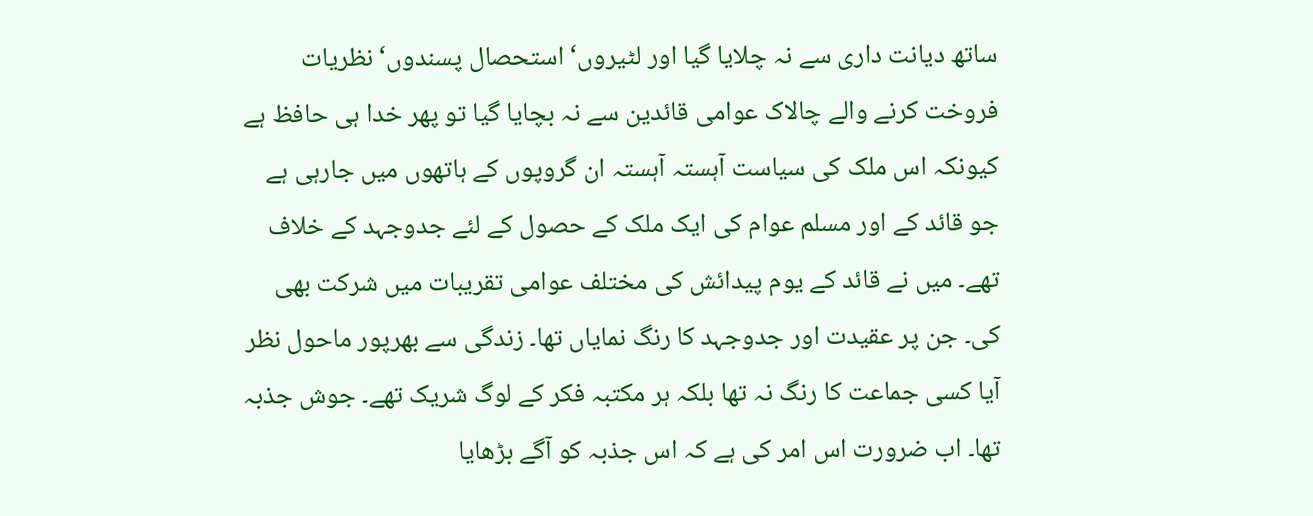ساتھ دیانت داری سے نہ چلایا گیا اور لٹیروں‘ استحصال پسندوں‘ نظریات فروخت کرنے والے چالاک عوامی قائدین سے نہ بچایا گیا تو پھر خدا ہی حافظ ہے کیونکہ اس ملک کی سیاست آہستہ آہستہ ان گروپوں کے ہاتھوں میں جارہی ہے جو قائد کے اور مسلم عوام کی ایک ملک کے حصول کے لئے جدوجہد کے خلاف تھے۔ میں نے قائد کے یوم پیدائش کی مختلف عوامی تقریبات میں شرکت بھی کی۔ جن پر عقیدت اور جدوجہد کا رنگ نمایاں تھا۔ زندگی سے بھرپور ماحول نظر آیا کسی جماعت کا رنگ نہ تھا بلکہ ہر مکتبہ فکر کے لوگ شریک تھے۔ جوش جذبہ تھا۔ اب ضرورت اس امر کی ہے کہ اس جذبہ کو آگے بڑھایا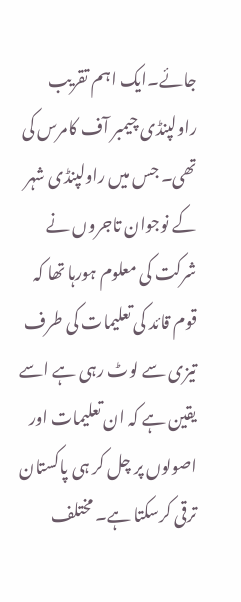جائے۔ایک اہم تقریب راولپنڈی چیمبر آف کامرس کی تھی۔ جس میں راولپنڈی شہر کے نوجوان تاجروں نے شرکت کی معلوم ہورہا تھا کہ قوم قائد کی تعلیمات کی طرف تیزی سے لوٹ رہی ہے اسے یقین ہے کہ ان تعلیمات اور اصولوں پر چل کر ہی پاکستان ترقی کرسکتا ہے۔ مختلف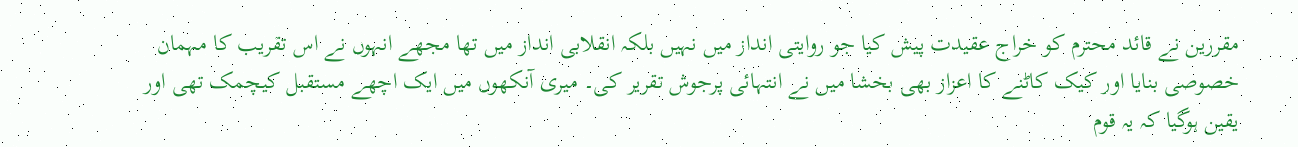مقررین نے قائد محترم کو خراج عقیدت پیش کیا جو روایتی انداز میں نہیں بلکہ انقلابی انداز میں تھا مجھے انہوں نے اس تقریب کا مہمان خصوصی بنایا اور کیک کاٹنے کا اعزاز بھی بخشا میں نے انتہائی پرجوش تقریر کی۔ میری آنکھوں میں ایک اچھے مستقبل کیچمک تھی اور یقین ہوگیا کہ یہ قوم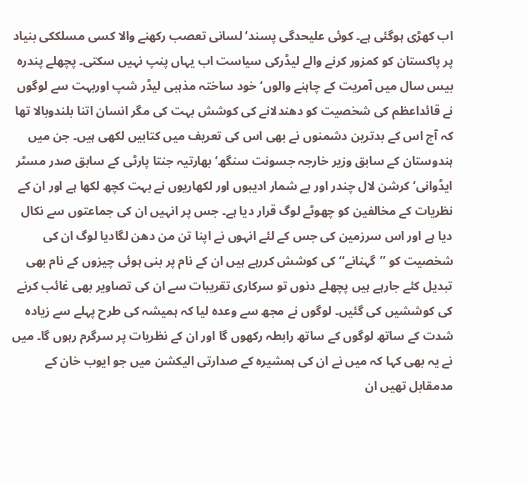اب کھڑی ہوگئی ہے۔ کوئی علیحدگی پسند‘ لسانی تعصب رکھنے والا کسی مسلککی بنیاد پر پاکستان کو کمزور کرنے والے لیڈرکی سیاست اب یہاں پنپ نہیں سکتی۔ پچھلے پندرہ بیس سال میں آمریت کے چاہنے والوں‘ خود ساختہ مذہبی لیڈر شپ اوربہت سے لوگوں نے قائداعظم کی شخصیت کو دھندلانے کی کوشش بہت کی مگر انسان اتنا بلندوبالا تھا کہ آج اس کے بدترین دشمنوں نے بھی اس کی تعریف میں کتابیں لکھی ہیں۔ جن میں ہندوستان کے سابق وزیر خارجہ جسونت سنگھ‘ بھارتیہ جنتا پارٹی کے سابق صدر مسٹر ایڈوانی‘ کرشن لال چندر اور بے شمار ادیبوں اور لکھاریوں نے بہت کچھ لکھا ہے اور ان کے نظریات کے مخالفین کو چھوٹے لوگ قرار دیا ہے۔ جس پر انہیں ان کی جماعتوں سے نکال دیا ہے اور اس سرزمین کی جس کے لئے انہوں نے اپنا تن من دھن لگادیا لوگ ان کی شخصیت کو ’’گہنانے‘‘ کی کوشش کررہے ہیں ان کے نام پر بنی ہوئی چیزوں کے نام بھی تبدیل کئے جارہے ہیں پچھلے دنوں تو سرکاری تقریبات سے ان کی تصاویر بھی غائب کرنے کی کوششیں کی گئیں۔ لوگوں نے مجھ سے وعدہ لیا کہ ہمیشہ کی طرح پہلے سے زیادہ شدت کے ساتھ لوگوں کے ساتھ رابطہ رکھوں گا اور ان کے نظریات پر سرگرم رہوں گا۔ میں نے یہ بھی کہا کہ میں نے ان کی ہمشیرہ کے صدارتی الیکشن میں جو ایوب خان کے مدمقابل تھیں ان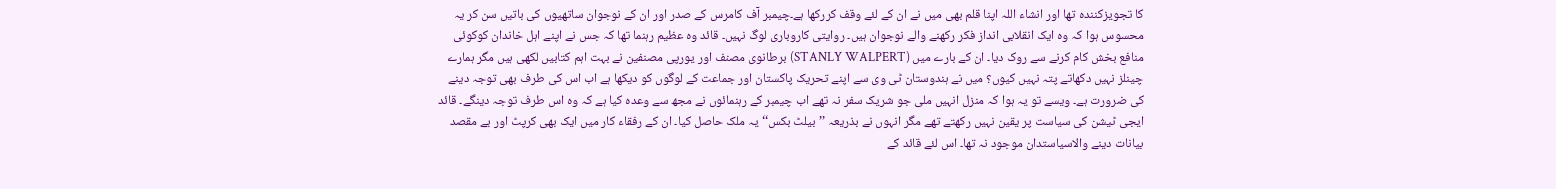کا تجویزکنندہ تھا اور انشاء اللہ اپنا قلم بھی میں نے ان کے لئے وقف کررکھا ہے۔چیمبر آف کامرس کے صدر اور ان کے نوجوان ساتھیوں کی باتیں سن کر یہ محسوس ہوا کہ وہ ایک انقلابی انداز فکر رکھنے والے نوجوان ہیں۔ روایتی کاروباری لوگ نہیں۔ قائد وہ عظیم رہنما تھا کہ جس نے اپنے اہل خاندان کوکوئی منافع بخش کام کرنے سے روک دیا۔ ان کے بارے میں (STANLY WALPERT) برطانوی مصنف اور یورپی مصنفین نے بہت اہم کتابیں لکھی ہیں مگر ہمارے چینلز نہیں دکھاتے پتہ نہیں کیوں؟ میں نے ہندوستان ٹی وی سے اپنے تحریک پاکستان اور جماعت کے لوگوں کو دیکھا ہے اب اس کی طرف بھی توجہ دینے کی ضرورت ہے۔ ویسے تو یہ ہوا کہ منزل انہیں ملی جو شریک سفر نہ تھے اب چیمبر کے رہنمائوں نے مجھ سے وعدہ کیا ہے کہ وہ اس طرف توجہ دینگے۔ قائد ایجی ٹیشن کی سیاست پر یقین نہیں رکھتے تھے مگر انہوں نے بذریعہ ’’بیلٹ بکس‘‘ یہ ملک حاصل کیا۔ ان کے رفقاء کار میں ایک بھی کرپٹ اور بے مقصد بیانات دینے والاسیاستدان موجود نہ تھا۔ اس لئے قائد کے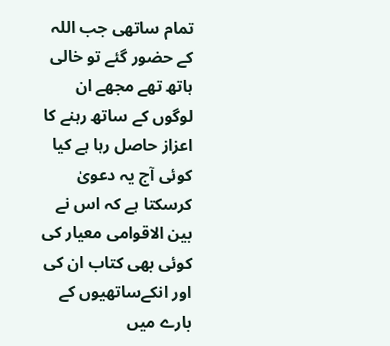تمام ساتھی جب اللہ کے حضور گئے تو خالی ہاتھ تھے مجھے ان لوگوں کے ساتھ رہنے کا اعزاز حاصل رہا ہے کیا کوئی آج یہ دعویٰ کرسکتا ہے کہ اس نے بین الاقوامی معیار کی کوئی بھی کتاب ان کی اور انکےساتھیوں کے بارے میں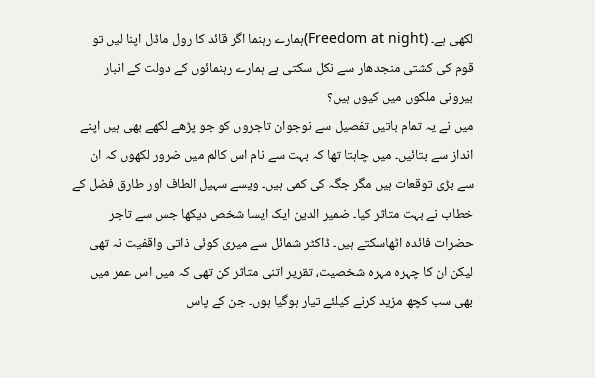لکھی ہے۔ (Freedom at night)ہمارے رہنما اگر قائد کا رول ماڈل اپنا لیں تو قوم کی کشتی منجدھار سے نکل سکتی ہے ہمارے رہنمائوں کے دولت کے انبار بیرونی ملکوں میں کیوں ہیں؟
میں نے یہ تمام باتیں تفصیل سے نوجوان تاجروں کو جو پڑھے لکھے بھی ہیں اپنے انداز سے بتائیں۔ میں چاہتا تھا کہ بہت سے نام اس کالم میں ضرور لکھوں کہ ان سے بڑی توقعات ہیں مگر جگہ کی کمی ہیں۔ ویسے سہیل الطاف اور طارق فضل کے خطاب نے بہت متاثر کیا۔ ضمیر الدین ایک ایسا شخص دیکھا جس سے تاجر حضرات فائدہ اٹھاسکتے ہیں۔ ڈاکٹر شمائل سے میری کوئی ذاتی واقفیت نہ تھی لیکن ان کا چہرہ مہرہ شخصیت، تقریر اتنی متاثر کن تھی کہ میں اس عمر میں بھی سب کچھ مزید کرنے کیلئے تیار ہوگیا ہوں۔ جن کے پاس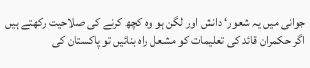جوانی میں یہ شعور‘ دانش اور لگن ہو وہ کچھ کرنے کی صلاحیت رکھتے ہیں اگر حکمران قائد کی تعلیمات کو مشعل راہ بنائیں تو پاکستان کی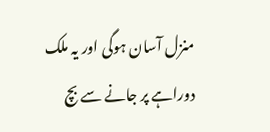منزل آسان ہوگی اور یہ ملک دوراہے پر جانے سے بچ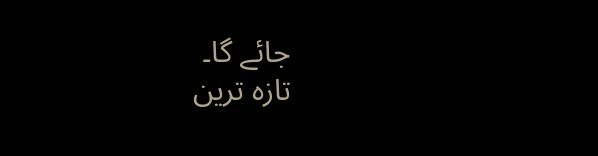جائے گا۔
تازہ ترین